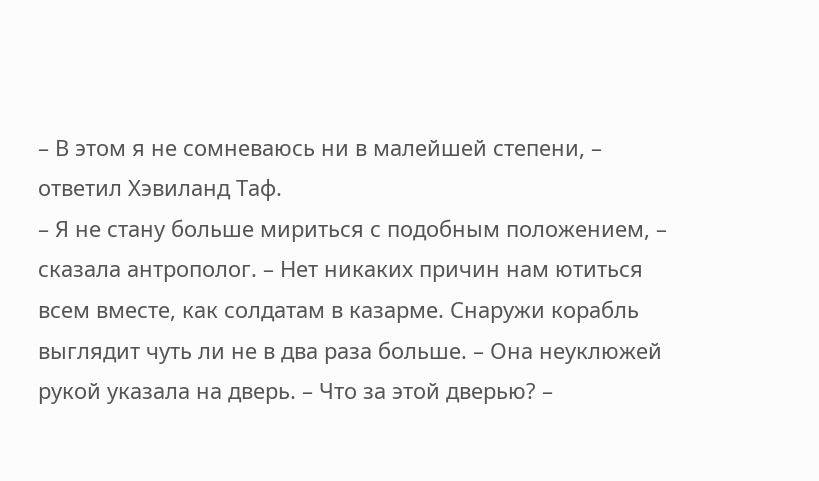– В этом я не сомневаюсь ни в малейшей степени, – ответил Хэвиланд Таф.
– Я не стану больше мириться с подобным положением, – сказала антрополог. – Нет никаких причин нам ютиться всем вместе, как солдатам в казарме. Снаружи корабль выглядит чуть ли не в два раза больше. – Она неуклюжей рукой указала на дверь. – Что за этой дверью? –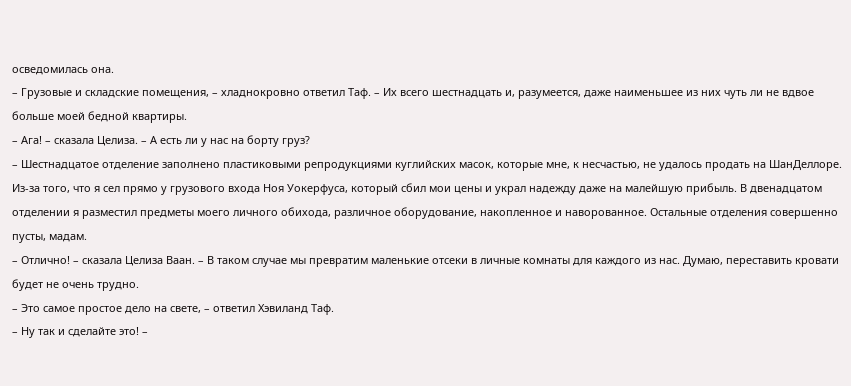осведомилась она.
– Грузовые и складские помещения, – хладнокровно ответил Таф. – Их всего шестнадцать и, разумеется, даже наименьшее из них чуть ли не вдвое больше моей бедной квартиры.
– Ага! – сказала Целиза. – А есть ли у нас на борту груз?
– Шестнадцатое отделение заполнено пластиковыми репродукциями куглийских масок, которые мне, к несчастью, не удалось продать на ШанДеллоре. Из-за того, что я сел прямо у грузового входа Ноя Уокерфуса, который сбил мои цены и украл надежду даже на малейшую прибыль. В двенадцатом отделении я разместил предметы моего личного обихода, различное оборудование, накопленное и наворованное. Остальные отделения совершенно пусты, мадам.
– Отлично! – сказала Целиза Ваан. – В таком случае мы превратим маленькие отсеки в личные комнаты для каждого из нас. Думаю, переставить кровати будет не очень трудно.
– Это самое простое дело на свете, – ответил Хэвиланд Таф.
– Ну так и сделайте это! –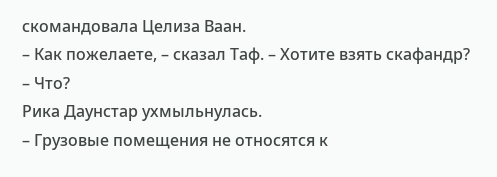скомандовала Целиза Ваан.
– Как пожелаете, – сказал Таф. – Хотите взять скафандр?
– Что?
Рика Даунстар ухмыльнулась.
– Грузовые помещения не относятся к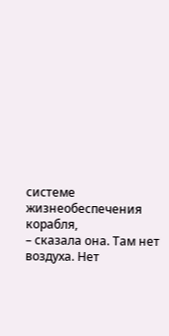системе жизнеобеспечения корабля,
– сказала она. Там нет воздуха. Нет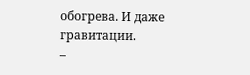обогрева. И даже гравитации.
–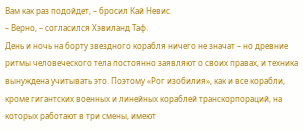Вам как раз подойдет, – бросил Кай Невис.
– Верно, – согласился Хэвиланд Таф.
День и ночь на борту звездного корабля ничего не значат – но древние ритмы человеческого тела постоянно заявляют о своих правах, и техника вынуждена учитывать это. Поэтому «Рог изобилия», как и все корабли, кроме гигантских военных и линейных кораблей транскорпораций, на которых работают в три смены, имеют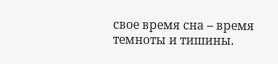свое время сна – время темноты и тишины.